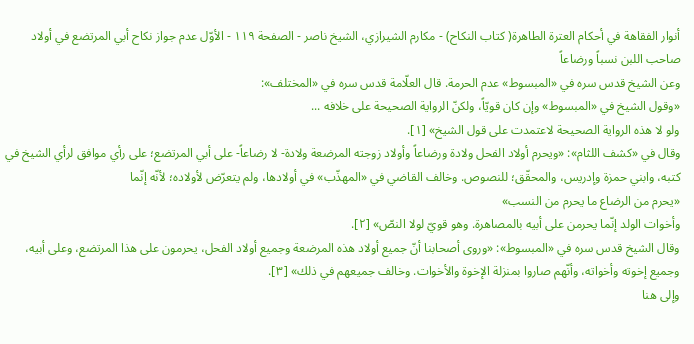أنوار الفقاهة في أحكام العترة الطاهرة( كتاب النكاح) - مكارم الشيرازي، الشيخ ناصر - الصفحة ١١٩ - الأوّل عدم جواز نكاح أبي المرتضع في أولاد صاحب اللبن نسباً ورضاعاً
وعن الشيخ قدس سره في «المبسوط» عدم الحرمة. قال العلّامة قدس سره في «المختلف»:
«وقول الشيخ في «المبسوط» وإن كان قويّاً، ولكنّ الرواية الصحيحة على خلافه ...
ولو لا هذه الرواية الصحيحة لاعتمدت على قول الشيخ» [١].
وقال في «كشف اللثام»: «ويحرم أولاد الفحل ولادة ورضاعاً وأولاد زوجته المرضعة ولادة- لا رضاعاً- على أبي المرتضع؛ على رأي موافق لرأي الشيخ في كتبه، وابني حمزة وإدريس، والمحقّق؛ للنصوص. وخالف القاضي في «المهذّب» في أولادها، ولم يتعرّض لأولاده؛ لأنّه إنّما
«يحرم من الرضاع ما يحرم من النسب»
وأخوات الولد إنّما يحرمن على أبيه بالمصاهرة. وهو قويّ لولا النصّ» [٢].
وقال الشيخ قدس سره في «المبسوط»: «وروى أصحابنا أنّ جميع أولاد هذه المرضعة وجميع أولاد الفحل، يحرمون على هذا المرتضع، وعلى أبيه، وجميع إخوته وأخواته، وأنّهم صاروا بمنزلة الإخوة والأخوات. وخالف جميعهم في ذلك» [٣].
وإلى هنا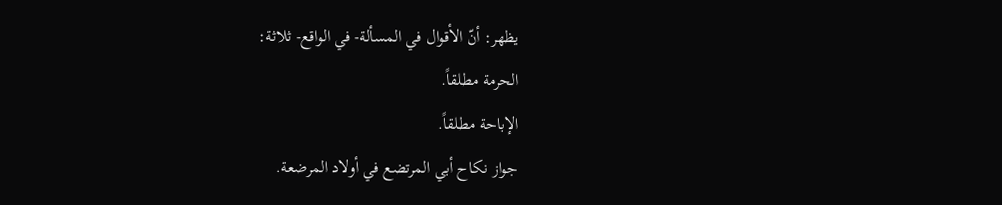يظهر: أنّ الأقوال في المسألة- في الواقع- ثلاثة:
الحرمة مطلقاً.
الإباحة مطلقاً.
جواز نكاح أبي المرتضع في أولاد المرضعة.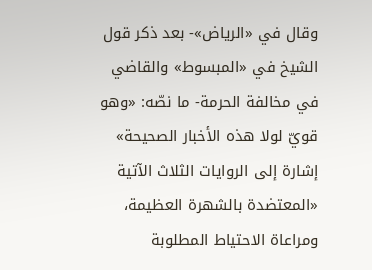وقال في «الرياض»- بعد ذكر قول الشيخ في «المبسوط» والقاضي في مخالفة الحرمة- ما نصّه: «وهو قويّ لولا هذه الأخبار الصحيحة» إشارة إلى الروايات الثلاث الآتية «المعتضدة بالشهرة العظيمة، ومراعاة الاحتياط المطلوبة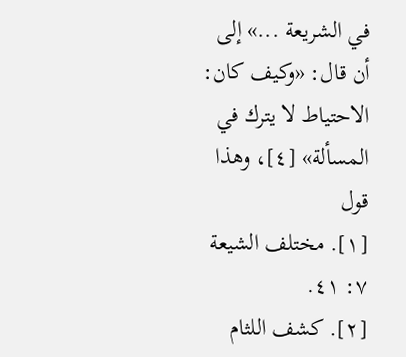في الشريعة ...» إلى أن قال: «وكيف كان: الاحتياط لا يترك في المسألة» [٤]، وهذا قول
[١]. مختلف الشيعة ٧: ٤١.
[٢]. كشف اللثام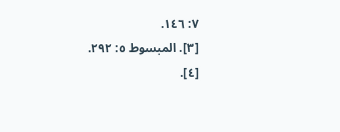٧: ١٤٦.
[٣]. المبسوط ٥: ٢٩٢.
[٤].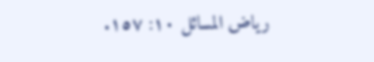رياض المسائل ١٠: ١٥٧.